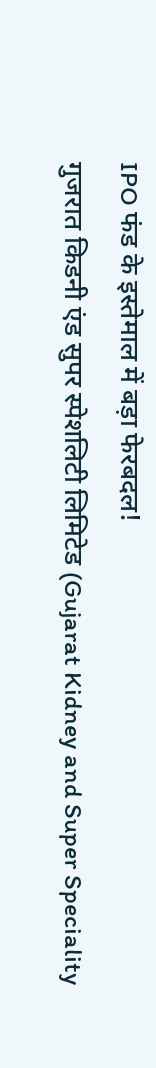IPO फंड के इस्तेमाल में बड़ा फेरबदल!
गुजरात किडनी एंड सुपर स्पेशलिटी लिमिटेड (Gujarat Kidney and Super Speciality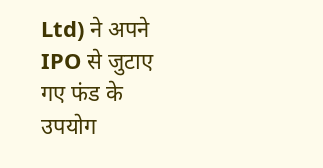Ltd) ने अपने IPO से जुटाए गए फंड के उपयोग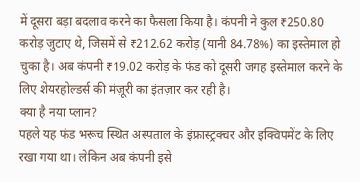में दूसरा बड़ा बदलाव करने का फैसला किया है। कंपनी ने कुल ₹250.80 करोड़ जुटाए थे, जिसमें से ₹212.62 करोड़ (यानी 84.78%) का इस्तेमाल हो चुका है। अब कंपनी ₹19.02 करोड़ के फंड को दूसरी जगह इस्तेमाल करने के लिए शेयरहोल्डर्स की मंज़ूरी का इंतज़ार कर रही है।
क्या है नया प्लान?
पहले यह फंड भरूच स्थित अस्पताल के इंफ्रास्ट्रक्चर और इक्विपमेंट के लिए रखा गया था। लेकिन अब कंपनी इसे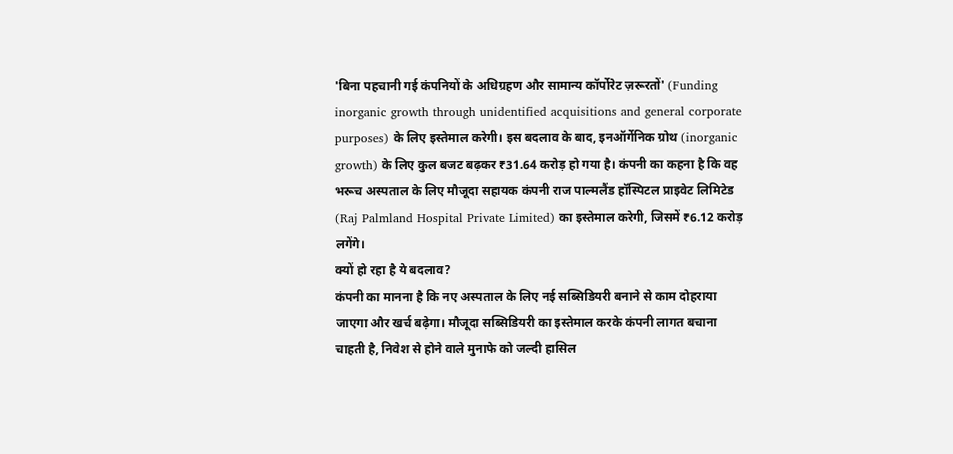'बिना पहचानी गई कंपनियों के अधिग्रहण और सामान्य कॉर्पोरेट ज़रूरतों' (Funding inorganic growth through unidentified acquisitions and general corporate purposes) के लिए इस्तेमाल करेगी। इस बदलाव के बाद, इनऑर्गेनिक ग्रोथ (inorganic growth) के लिए कुल बजट बढ़कर ₹31.64 करोड़ हो गया है। कंपनी का कहना है कि वह भरूच अस्पताल के लिए मौजूदा सहायक कंपनी राज पाल्मलैंड हॉस्पिटल प्राइवेट लिमिटेड (Raj Palmland Hospital Private Limited) का इस्तेमाल करेगी, जिसमें ₹6.12 करोड़ लगेंगे।
क्यों हो रहा है ये बदलाव?
कंपनी का मानना है कि नए अस्पताल के लिए नई सब्सिडियरी बनाने से काम दोहराया जाएगा और खर्च बढ़ेगा। मौजूदा सब्सिडियरी का इस्तेमाल करके कंपनी लागत बचाना चाहती है, निवेश से होने वाले मुनाफे को जल्दी हासिल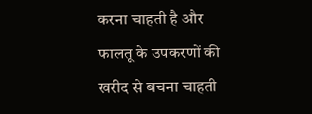करना चाहती है और फालतू के उपकरणों की खरीद से बचना चाहती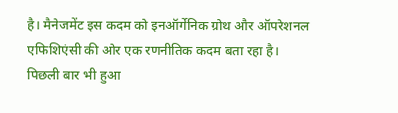है। मैनेजमेंट इस कदम को इनऑर्गेनिक ग्रोथ और ऑपरेशनल एफिशिएंसी की ओर एक रणनीतिक कदम बता रहा है।
पिछली बार भी हुआ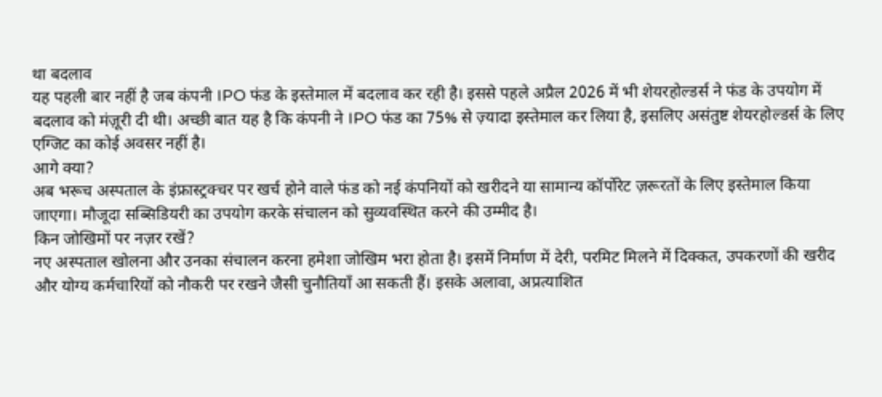था बदलाव
यह पहली बार नहीं है जब कंपनी IPO फंड के इस्तेमाल में बदलाव कर रही है। इससे पहले अप्रैल 2026 में भी शेयरहोल्डर्स ने फंड के उपयोग में बदलाव को मंज़ूरी दी थी। अच्छी बात यह है कि कंपनी ने IPO फंड का 75% से ज़्यादा इस्तेमाल कर लिया है, इसलिए असंतुष्ट शेयरहोल्डर्स के लिए एग्जिट का कोई अवसर नहीं है।
आगे क्या?
अब भरूच अस्पताल के इंफ्रास्ट्रक्चर पर खर्च होने वाले फंड को नई कंपनियों को खरीदने या सामान्य कॉर्पोरेट ज़रूरतों के लिए इस्तेमाल किया जाएगा। मौजूदा सब्सिडियरी का उपयोग करके संचालन को सुव्यवस्थित करने की उम्मीद है।
किन जोखिमों पर नज़र रखें?
नए अस्पताल खोलना और उनका संचालन करना हमेशा जोखिम भरा होता है। इसमें निर्माण में देरी, परमिट मिलने में दिक्कत, उपकरणों की खरीद और योग्य कर्मचारियों को नौकरी पर रखने जैसी चुनौतियाँ आ सकती हैं। इसके अलावा, अप्रत्याशित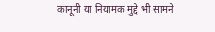कानूनी या नियामक मुद्दे भी सामने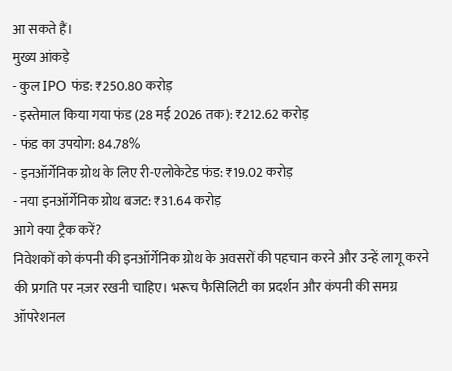आ सकते हैं।
मुख्य आंकड़े
- कुल IPO फंड: ₹250.80 करोड़
- इस्तेमाल किया गया फंड (28 मई 2026 तक): ₹212.62 करोड़
- फंड का उपयोग: 84.78%
- इनऑर्गेनिक ग्रोथ के लिए री-एलोकेटेड फंड: ₹19.02 करोड़
- नया इनऑर्गेनिक ग्रोथ बजट: ₹31.64 करोड़
आगे क्या ट्रैक करें?
निवेशकों को कंपनी की इनऑर्गेनिक ग्रोथ के अवसरों की पहचान करने और उन्हें लागू करने की प्रगति पर नज़र रखनी चाहिए। भरूच फैसिलिटी का प्रदर्शन और कंपनी की समग्र ऑपरेशनल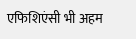एफिशिएंसी भी अहम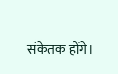संकेतक होंगे।